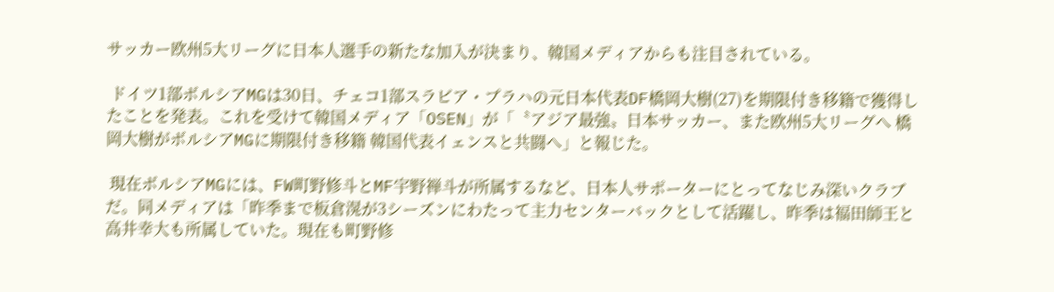サッカー欧州5大リーグに日本人選手の新たな加入が決まり、韓国メディアからも注目されている。

 ドイツ1部ボルシアMGは30日、チェコ1部スラビア・プラハの元日本代表DF橋岡大樹(27)を期限付き移籍で獲得したことを発表。これを受けて韓国メディア「OSEN」が「〝アジア最強〟日本サッカー、また欧州5大リーグへ 橋岡大樹がボルシアMGに期限付き移籍 韓国代表イェンスと共闘へ」と報じた。

 現在ボルシアMGには、FW町野修斗とMF宇野禅斗が所属するなど、日本人サポーターにとってなじみ深いクラブだ。同メディアは「昨季まで板倉滉が3シーズンにわたって主力センターバックとして活躍し、昨季は福田師王と高井幸大も所属していた。現在も町野修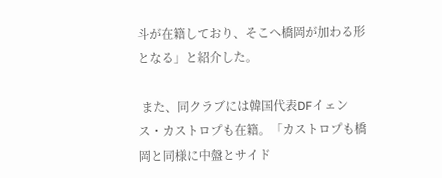斗が在籍しており、そこへ橋岡が加わる形となる」と紹介した。

 また、同クラブには韓国代表DFイェンス・カストロプも在籍。「カストロプも橋岡と同様に中盤とサイド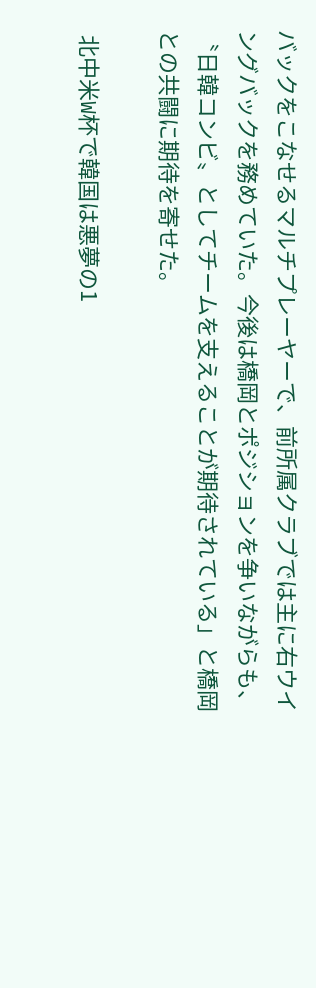バックをこなせるマルチプレーヤーで、前所属クラブでは主に右ウイングバックを務めていた。今後は橋岡とポジションを争いながらも、〝日韓コンビ〟としてチームを支えることが期待されている」と橋岡との共闘に期待を寄せた。

 北中米W杯で韓国は悪夢の1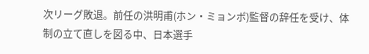次リーグ敗退。前任の洪明甫(ホン・ミョンボ)監督の辞任を受け、体制の立て直しを図る中、日本選手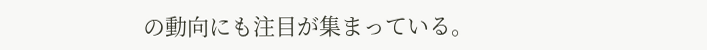の動向にも注目が集まっている。